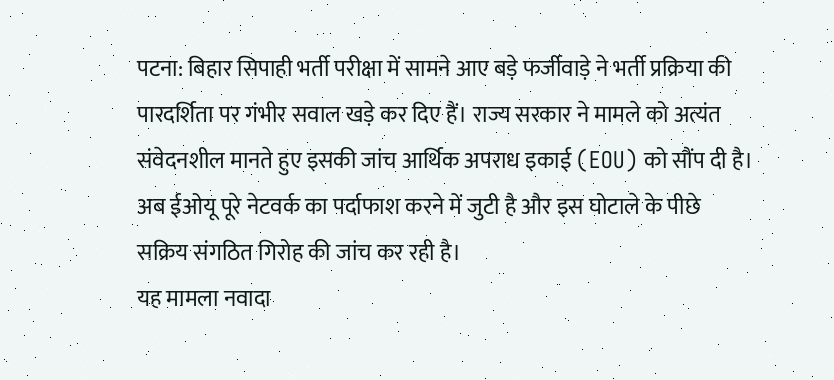पटना: बिहार सिपाही भर्ती परीक्षा में सामने आए बड़े फर्जीवाड़े ने भर्ती प्रक्रिया की पारदर्शिता पर गंभीर सवाल खड़े कर दिए हैं। राज्य सरकार ने मामले को अत्यंत संवेदनशील मानते हुए इसकी जांच आर्थिक अपराध इकाई (EOU) को सौंप दी है। अब ईओयू पूरे नेटवर्क का पर्दाफाश करने में जुटी है और इस घोटाले के पीछे सक्रिय संगठित गिरोह की जांच कर रही है।
यह मामला नवादा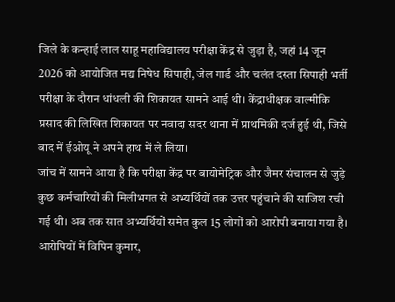जिले के कन्हाई लाल साहू महाविद्यालय परीक्षा केंद्र से जुड़ा है, जहां 14 जून 2026 को आयोजित मद्य निषेध सिपाही, जेल गार्ड और चलंत दस्ता सिपाही भर्ती परीक्षा के दौरान धांधली की शिकायत सामने आई थी। केंद्राधीक्षक वाल्मीकि प्रसाद की लिखित शिकायत पर नवादा सदर थाना में प्राथमिकी दर्ज हुई थी, जिसे बाद में ईओयू ने अपने हाथ में ले लिया।
जांच में सामने आया है कि परीक्षा केंद्र पर बायोमेट्रिक और जैमर संचालन से जुड़े कुछ कर्मचारियों की मिलीभगत से अभ्यर्थियों तक उत्तर पहुंचाने की साजिश रची गई थी। अब तक सात अभ्यर्थियों समेत कुल 15 लोगों को आरोपी बनाया गया है।
आरोपियों में विपिन कुमार,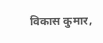विकास कुमार,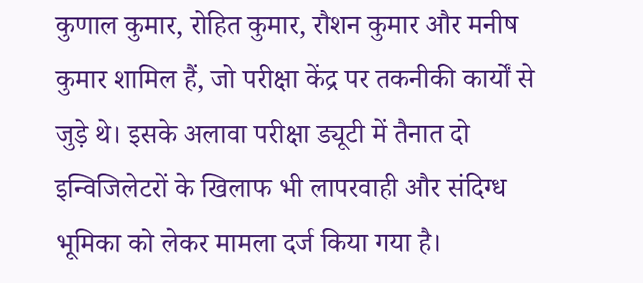कुणाल कुमार, रोहित कुमार, रौशन कुमार और मनीष कुमार शामिल हैं, जो परीक्षा केंद्र पर तकनीकी कार्यों से जुड़े थे। इसके अलावा परीक्षा ड्यूटी में तैनात दो इन्विजिलेटरों के खिलाफ भी लापरवाही और संदिग्ध भूमिका को लेकर मामला दर्ज किया गया है।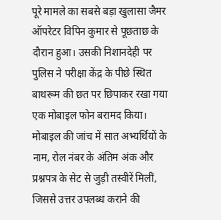पूरे मामले का सबसे बड़ा खुलासा जैमर ऑपरेटर विपिन कुमार से पूछताछ के दौरान हुआ। उसकी निशानदेही पर पुलिस ने परीक्षा केंद्र के पीछे स्थित बाथरूम की छत पर छिपाकर रखा गया एक मोबाइल फोन बरामद किया। मोबाइल की जांच में सात अभ्यर्थियों के नाम, रोल नंबर के अंतिम अंक और प्रश्नपत्र के सेट से जुड़ी तस्वीरें मिलीं, जिससे उत्तर उपलब्ध कराने की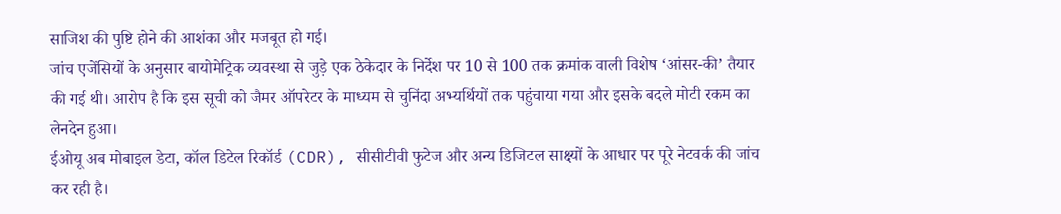साजिश की पुष्टि होने की आशंका और मजबूत हो गई।
जांच एजेंसियों के अनुसार बायोमेट्रिक व्यवस्था से जुड़े एक ठेकेदार के निर्देश पर 10 से 100 तक क्रमांक वाली विशेष ‘आंसर-की’ तैयार की गई थी। आरोप है कि इस सूची को जैमर ऑपरेटर के माध्यम से चुनिंदा अभ्यर्थियों तक पहुंचाया गया और इसके बदले मोटी रकम का लेनदेन हुआ।
ईओयू अब मोबाइल डेटा, कॉल डिटेल रिकॉर्ड (CDR), सीसीटीवी फुटेज और अन्य डिजिटल साक्ष्यों के आधार पर पूरे नेटवर्क की जांच कर रही है।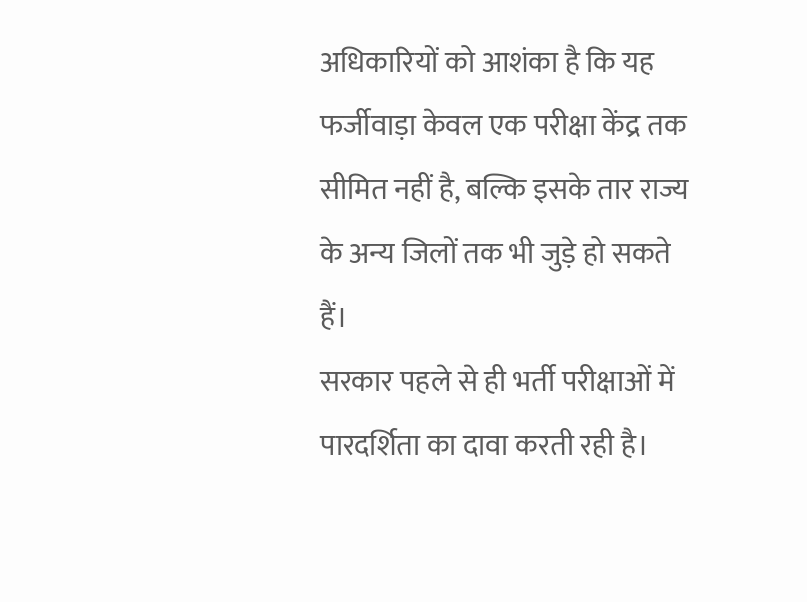अधिकारियों को आशंका है कि यह फर्जीवाड़ा केवल एक परीक्षा केंद्र तक सीमित नहीं है, बल्कि इसके तार राज्य के अन्य जिलों तक भी जुड़े हो सकते हैं।
सरकार पहले से ही भर्ती परीक्षाओं में पारदर्शिता का दावा करती रही है।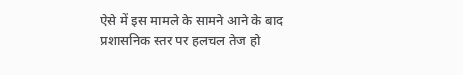ऐसे में इस मामले के सामने आने के बाद प्रशासनिक स्तर पर हलचल तेज हो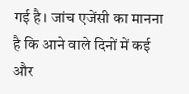गई है। जांच एजेंसी का मानना है कि आने वाले दिनों में कई और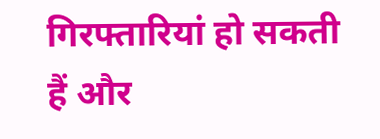गिरफ्तारियां हो सकती हैं और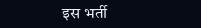इस भर्ती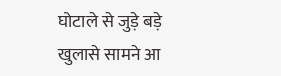घोटाले से जुड़े बड़े खुलासे सामने आ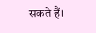सकते हैं।